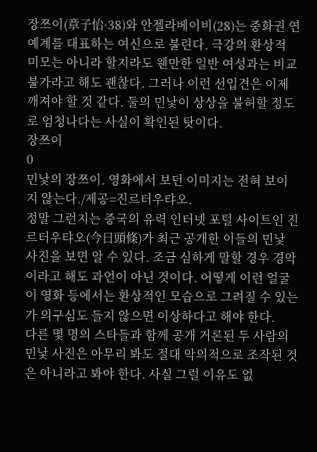장쯔이(章子怡·38)와 안젤라베이비(28)는 중화권 연예계를 대표하는 여신으로 불린다. 극강의 환상적 미모는 아니라 할지라도 웬만한 일반 여성과는 비교 불가라고 해도 괜찮다. 그러나 이런 선입견은 이제 깨져야 할 것 같다. 둘의 민낯이 상상을 불허할 정도로 엄청나다는 사실이 확인된 탓이다.
장쯔이
0
민낯의 장쯔이. 영화에서 보던 이미지는 전혀 보이지 않는다./제공=진르터우탸오.
정말 그런지는 중국의 유력 인터넷 포털 사이트인 진르터우탸오(今日頭條)가 최근 공개한 이들의 민낯 사진을 보면 알 수 있다. 조금 심하게 말할 경우 경악이라고 해도 과언이 아닌 것이다. 어떻게 이런 얼굴이 영화 등에서는 환상적인 모습으로 그려질 수 있는가 의구심도 들지 않으면 이상하다고 해야 한다.
다른 몇 명의 스타들과 함께 공개 거론된 두 사람의 민낯 사진은 아무리 봐도 절대 악의적으로 조작된 것은 아니라고 봐야 한다. 사실 그럴 이유도 없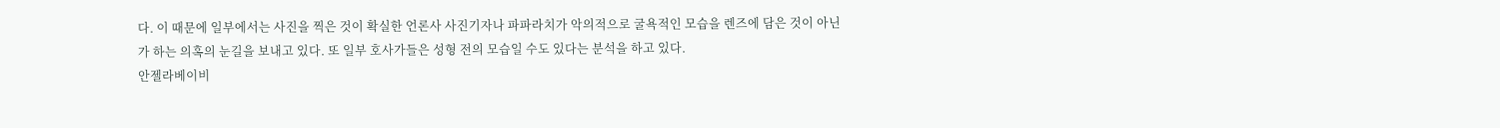다. 이 때문에 일부에서는 사진을 찍은 것이 확실한 언론사 사진기자나 파파라치가 악의적으로 굴욕적인 모습을 렌즈에 담은 것이 아닌가 하는 의혹의 눈길을 보내고 있다. 또 일부 호사가들은 성형 전의 모습일 수도 있다는 분석을 하고 있다.
안젤라베이비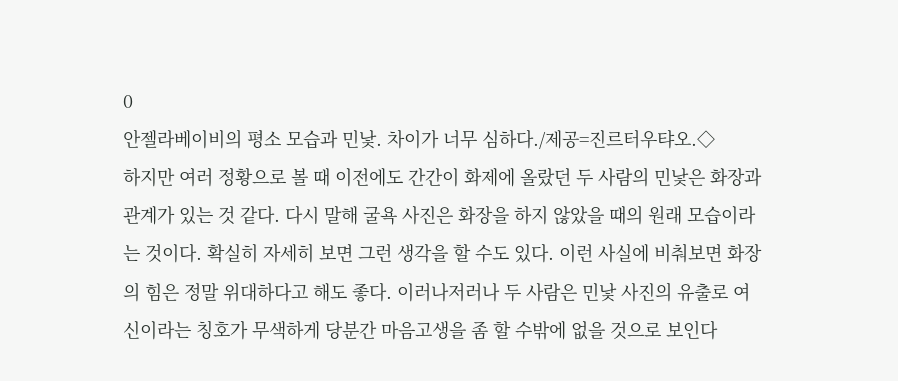0
안젤라베이비의 평소 모습과 민낯. 차이가 너무 심하다./제공=진르터우탸오.◇
하지만 여러 정황으로 볼 때 이전에도 간간이 화제에 올랐던 두 사람의 민낯은 화장과 관계가 있는 것 같다. 다시 말해 굴욕 사진은 화장을 하지 않았을 때의 원래 모습이라는 것이다. 확실히 자세히 보면 그런 생각을 할 수도 있다. 이런 사실에 비춰보면 화장의 힘은 정말 위대하다고 해도 좋다. 이러나저러나 두 사람은 민낯 사진의 유출로 여신이라는 칭호가 무색하게 당분간 마음고생을 좀 할 수밖에 없을 것으로 보인다